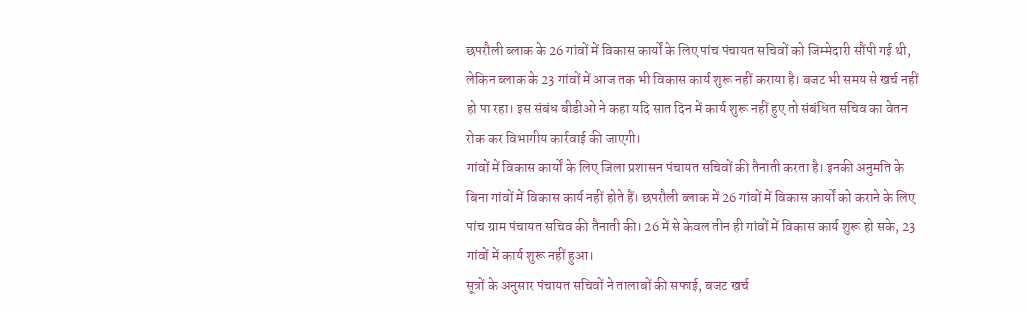छपरौली ब्लाक के 26 गांवों में विकास कार्यों के लिए पांच पंचायत सचिवों को जिम्मेदारी सौंपी गई थी, लेकिन ब्लाक के 23 गांवों में आज तक भी विकास कार्य शुरू नहीं कराया है। बजट भी समय से खर्च नहीं हो पा रहा। इस संबंध बीडीओ ने कहा यदि सात दिन में कार्य शुरू नहीं हुए तो संबंधित सचिव का वेतन रोक कर विभागीय कार्रवाई की जाएगी।
गांवों में विकास कार्यों के लिए जिला प्रशासन पंचायत सचिवों की तैनाती करता है। इनकी अनुमति के बिना गांवों में विकास कार्य नहीं होते हैं। छपरौली ब्लाक में 26 गांवों में विकास कार्यों को कराने के लिए पांच ग्राम पंचायत सचिव की तैनाती की। 26 में से केवल तीन ही गांवों में विकास कार्य शुरू हो सके, 23 गांवों में कार्य शुरू नहीं हुआ।
सूत्रों के अनुसार पंचायत सचिवों ने तालाबों की सफाई, बजट खर्च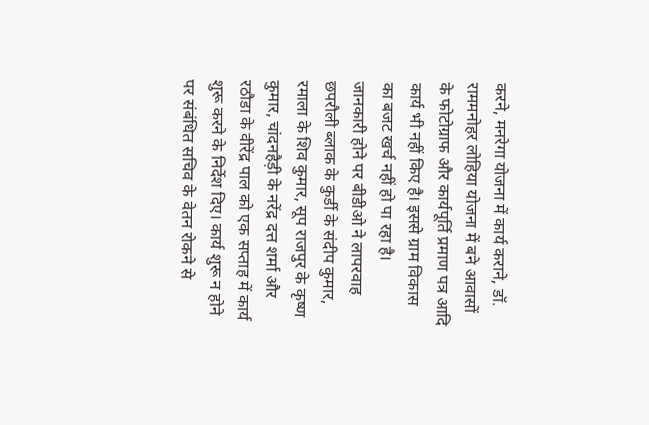करने, मनरेगा योजना में कार्य कराने, डॉ. राममनोहर लोहिया योजना में बने आवासों के फोटोग्राफ और कार्यपूर्ति प्रमाण पत्र आदि कार्य भी नहीं किए है। इससे ग्राम विकास का बजट खर्च नहीं हो पा रहा है।
जानकारी होने पर बीडीओ ने लापरवाह छपरौली ब्लाक के कुर्डी के संदीप कुमार, रमाला के शिव कुमार, सूप राजपुर के कृष्ण कुमार, चांदनहैड़ी के नरेंद्र दत्त शर्मा और रठौडा के वीरेंद्र पाल को एक सप्ताह में कार्य शुरू करने के निर्देश दिए। कार्य शुरू न होने पर संबंधित सचिव के वेतन रोकने से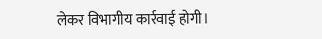लेकर विभागीय कार्रवाई होगी।